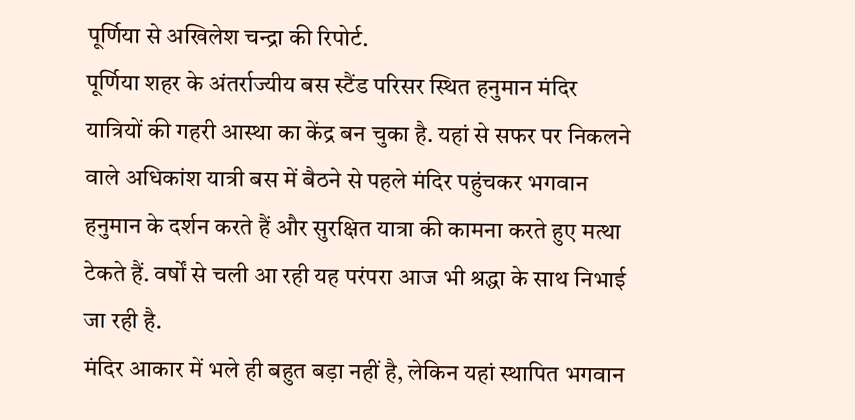पूर्णिया से अखिलेश चन्द्रा की रिपोर्ट.
पूर्णिया शहर के अंतर्राज्यीय बस स्टैंड परिसर स्थित हनुमान मंदिर यात्रियों की गहरी आस्था का केंद्र बन चुका है. यहां से सफर पर निकलने वाले अधिकांश यात्री बस में बैठने से पहले मंदिर पहुंचकर भगवान हनुमान के दर्शन करते हैं और सुरक्षित यात्रा की कामना करते हुए मत्था टेकते हैं. वर्षों से चली आ रही यह परंपरा आज भी श्रद्धा के साथ निभाई जा रही है.
मंदिर आकार में भले ही बहुत बड़ा नहीं है, लेकिन यहां स्थापित भगवान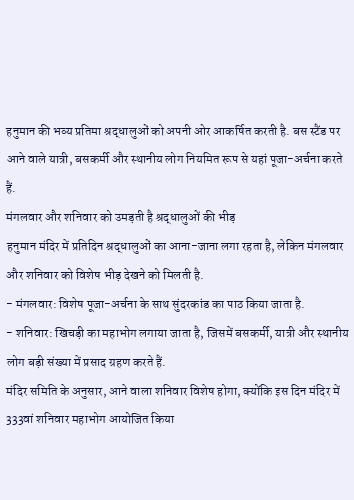हनुमान की भव्य प्रतिमा श्रद्धालुओं को अपनी ओर आकर्षित करती है. बस स्टैंड पर आने वाले यात्री, बसकर्मी और स्थानीय लोग नियमित रूप से यहां पूजा-अर्चना करते हैं.
मंगलवार और शनिवार को उमड़ती है श्रद्धालुओं की भीड़
हनुमान मंदिर में प्रतिदिन श्रद्धालुओं का आना-जाना लगा रहता है, लेकिन मंगलवार और शनिवार को विशेष भीड़ देखने को मिलती है.
- मंगलवार: विशेष पूजा-अर्चना के साथ सुंदरकांड का पाठ किया जाता है.
- शनिवार: खिचड़ी का महाभोग लगाया जाता है, जिसमें बसकर्मी, यात्री और स्थानीय लोग बड़ी संख्या में प्रसाद ग्रहण करते हैं.
मंदिर समिति के अनुसार, आने वाला शनिवार विशेष होगा, क्योंकि इस दिन मंदिर में 333वां शनिवार महाभोग आयोजित किया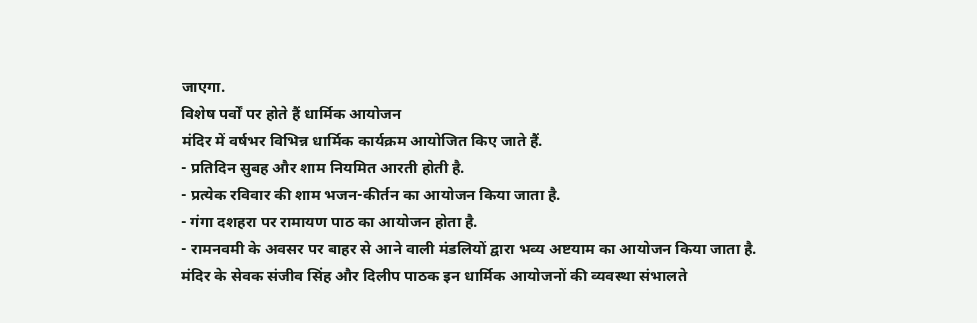जाएगा.
विशेष पर्वों पर होते हैं धार्मिक आयोजन
मंदिर में वर्षभर विभिन्न धार्मिक कार्यक्रम आयोजित किए जाते हैं.
- प्रतिदिन सुबह और शाम नियमित आरती होती है.
- प्रत्येक रविवार की शाम भजन-कीर्तन का आयोजन किया जाता है.
- गंगा दशहरा पर रामायण पाठ का आयोजन होता है.
- रामनवमी के अवसर पर बाहर से आने वाली मंडलियों द्वारा भव्य अष्टयाम का आयोजन किया जाता है.
मंदिर के सेवक संजीव सिंह और दिलीप पाठक इन धार्मिक आयोजनों की व्यवस्था संभालते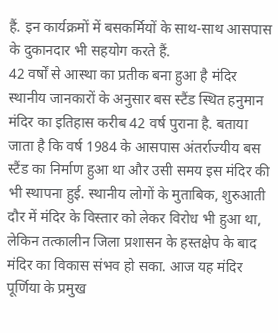हैं. इन कार्यक्रमों में बसकर्मियों के साथ-साथ आसपास के दुकानदार भी सहयोग करते हैं.
42 वर्षों से आस्था का प्रतीक बना हुआ है मंदिर
स्थानीय जानकारों के अनुसार बस स्टैंड स्थित हनुमान मंदिर का इतिहास करीब 42 वर्ष पुराना है. बताया जाता है कि वर्ष 1984 के आसपास अंतर्राज्यीय बस स्टैंड का निर्माण हुआ था और उसी समय इस मंदिर की भी स्थापना हुई. स्थानीय लोगों के मुताबिक, शुरुआती दौर में मंदिर के विस्तार को लेकर विरोध भी हुआ था, लेकिन तत्कालीन जिला प्रशासन के हस्तक्षेप के बाद मंदिर का विकास संभव हो सका. आज यह मंदिर पूर्णिया के प्रमुख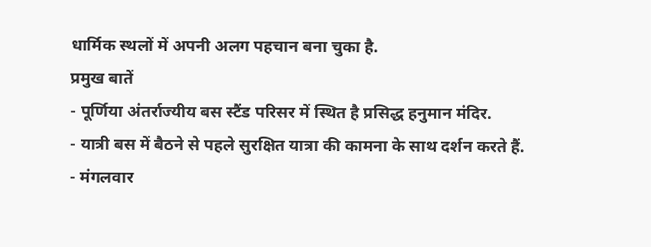धार्मिक स्थलों में अपनी अलग पहचान बना चुका है.
प्रमुख बातें
- पूर्णिया अंतर्राज्यीय बस स्टैंड परिसर में स्थित है प्रसिद्ध हनुमान मंदिर.
- यात्री बस में बैठने से पहले सुरक्षित यात्रा की कामना के साथ दर्शन करते हैं.
- मंगलवार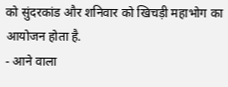को सुंदरकांड और शनिवार को खिचड़ी महाभोग का आयोजन होता है.
- आने वाला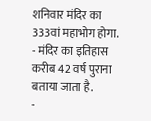शनिवार मंदिर का 333वां महाभोग होगा.
- मंदिर का इतिहास करीब 42 वर्ष पुराना बताया जाता है.
-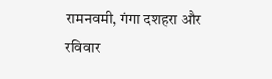रामनवमी, गंगा दशहरा और रविवार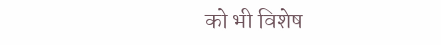को भी विशेष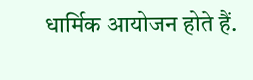धार्मिक आयोजन होते हैं.